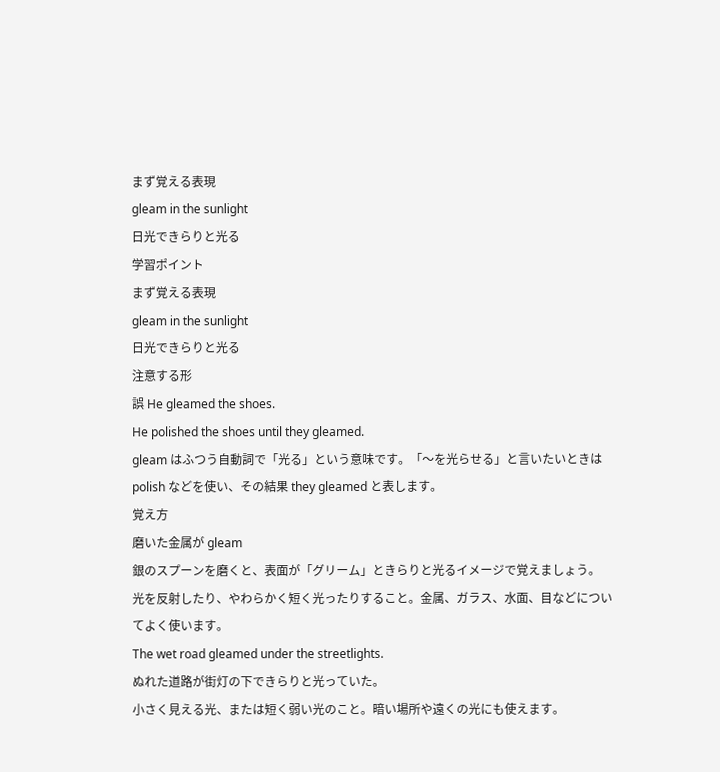まず覚える表現
gleam in the sunlight
日光できらりと光る
学習ポイント
まず覚える表現
gleam in the sunlight
日光できらりと光る
注意する形
誤 He gleamed the shoes.
He polished the shoes until they gleamed.
gleam はふつう自動詞で「光る」という意味です。「〜を光らせる」と言いたいときは polish などを使い、その結果 they gleamed と表します。
覚え方
磨いた金属が gleam
銀のスプーンを磨くと、表面が「グリーム」ときらりと光るイメージで覚えましょう。
光を反射したり、やわらかく短く光ったりすること。金属、ガラス、水面、目などについてよく使います。
The wet road gleamed under the streetlights.
ぬれた道路が街灯の下できらりと光っていた。
小さく見える光、または短く弱い光のこと。暗い場所や遠くの光にも使えます。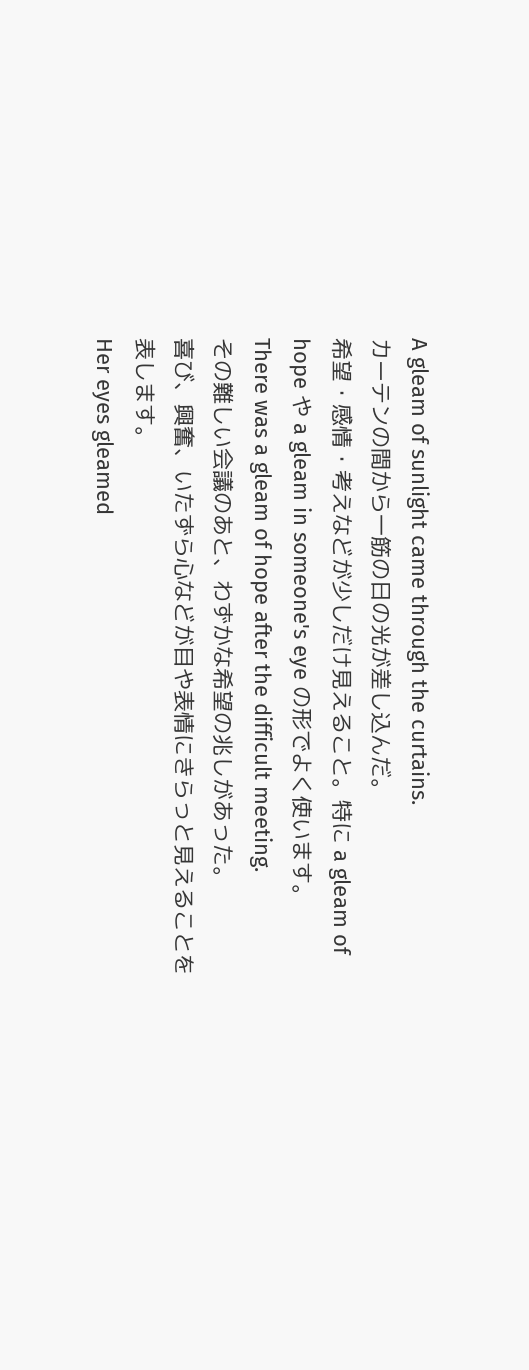A gleam of sunlight came through the curtains.
カーテンの間から一筋の日の光が差し込んだ。
希望・感情・考えなどが少しだけ見えること。特に a gleam of hope や a gleam in someone's eye の形でよく使います。
There was a gleam of hope after the difficult meeting.
その難しい会議のあと、わずかな希望の兆しがあった。
喜び、興奮、いたずら心などが目や表情にきらっと見えることを表します。
Her eyes gleamed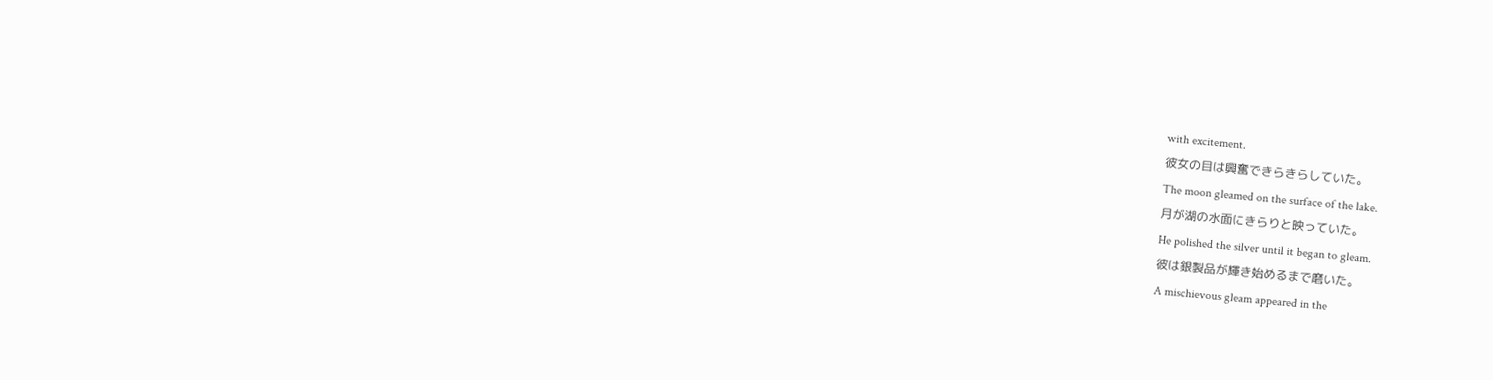with excitement.
彼女の目は興奮できらきらしていた。
The moon gleamed on the surface of the lake.
月が湖の水面にきらりと映っていた。
He polished the silver until it began to gleam.
彼は銀製品が輝き始めるまで磨いた。
A mischievous gleam appeared in the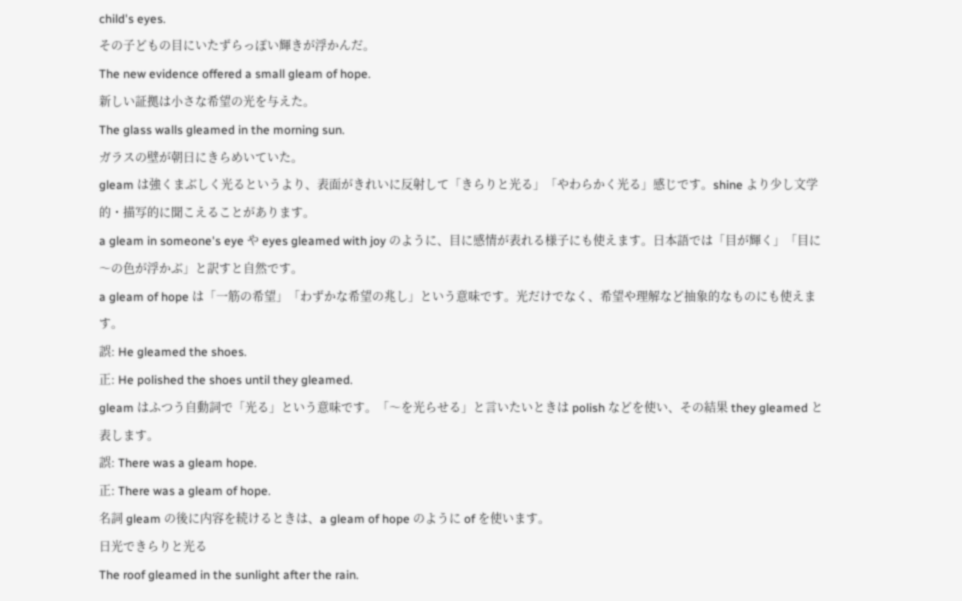child's eyes.
その子どもの目にいたずらっぽい輝きが浮かんだ。
The new evidence offered a small gleam of hope.
新しい証拠は小さな希望の光を与えた。
The glass walls gleamed in the morning sun.
ガラスの壁が朝日にきらめいていた。
gleam は強くまぶしく光るというより、表面がきれいに反射して「きらりと光る」「やわらかく光る」感じです。shine より少し文学的・描写的に聞こえることがあります。
a gleam in someone's eye や eyes gleamed with joy のように、目に感情が表れる様子にも使えます。日本語では「目が輝く」「目に〜の色が浮かぶ」と訳すと自然です。
a gleam of hope は「一筋の希望」「わずかな希望の兆し」という意味です。光だけでなく、希望や理解など抽象的なものにも使えます。
誤: He gleamed the shoes.
正: He polished the shoes until they gleamed.
gleam はふつう自動詞で「光る」という意味です。「〜を光らせる」と言いたいときは polish などを使い、その結果 they gleamed と表します。
誤: There was a gleam hope.
正: There was a gleam of hope.
名詞 gleam の後に内容を続けるときは、a gleam of hope のように of を使います。
日光できらりと光る
The roof gleamed in the sunlight after the rain.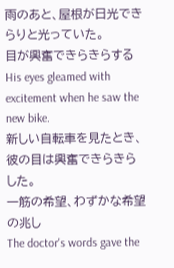雨のあと、屋根が日光できらりと光っていた。
目が興奮できらきらする
His eyes gleamed with excitement when he saw the new bike.
新しい自転車を見たとき、彼の目は興奮できらきらした。
一筋の希望、わずかな希望の兆し
The doctor's words gave the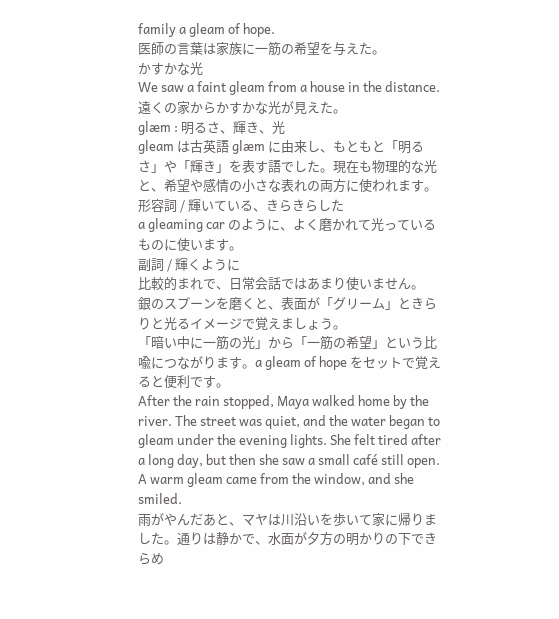family a gleam of hope.
医師の言葉は家族に一筋の希望を与えた。
かすかな光
We saw a faint gleam from a house in the distance.
遠くの家からかすかな光が見えた。
glæm : 明るさ、輝き、光
gleam は古英語 glæm に由来し、もともと「明るさ」や「輝き」を表す語でした。現在も物理的な光と、希望や感情の小さな表れの両方に使われます。
形容詞 / 輝いている、きらきらした
a gleaming car のように、よく磨かれて光っているものに使います。
副詞 / 輝くように
比較的まれで、日常会話ではあまり使いません。
銀のスプーンを磨くと、表面が「グリーム」ときらりと光るイメージで覚えましょう。
「暗い中に一筋の光」から「一筋の希望」という比喩につながります。a gleam of hope をセットで覚えると便利です。
After the rain stopped, Maya walked home by the river. The street was quiet, and the water began to gleam under the evening lights. She felt tired after a long day, but then she saw a small café still open. A warm gleam came from the window, and she smiled.
雨がやんだあと、マヤは川沿いを歩いて家に帰りました。通りは静かで、水面が夕方の明かりの下できらめ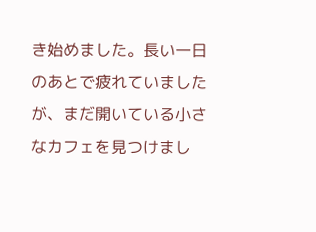き始めました。長い一日のあとで疲れていましたが、まだ開いている小さなカフェを見つけまし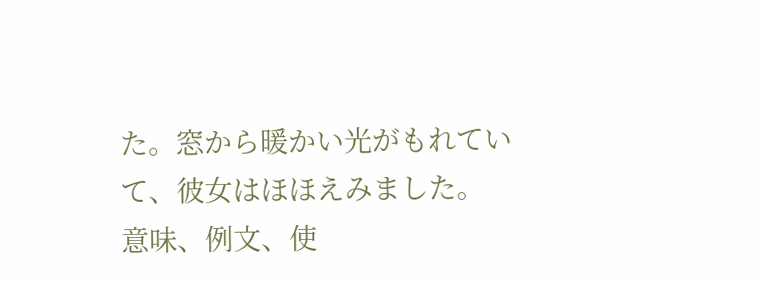た。窓から暖かい光がもれていて、彼女はほほえみました。
意味、例文、使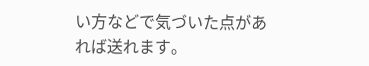い方などで気づいた点があれば送れます。